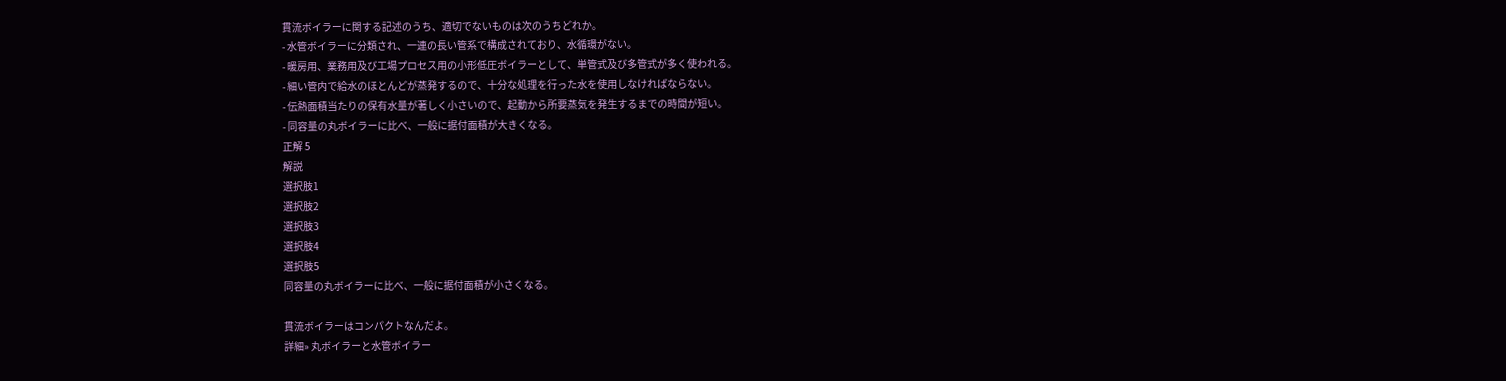貫流ボイラーに関する記述のうち、適切でないものは次のうちどれか。
- 水管ボイラーに分類され、一連の長い管系で構成されており、水循環がない。
- 暖房用、業務用及び工場プロセス用の小形低圧ボイラーとして、単管式及び多管式が多く使われる。
- 細い管内で給水のほとんどが蒸発するので、十分な処理を行った水を使用しなければならない。
- 伝熱面積当たりの保有水量が著しく小さいので、起動から所要蒸気を発生するまでの時間が短い。
- 同容量の丸ボイラーに比べ、一般に据付面積が大きくなる。
正解 5
解説
選択肢1
選択肢2
選択肢3
選択肢4
選択肢5
同容量の丸ボイラーに比べ、一般に据付面積が小さくなる。

貫流ボイラーはコンパクトなんだよ。
詳細» 丸ボイラーと水管ボイラー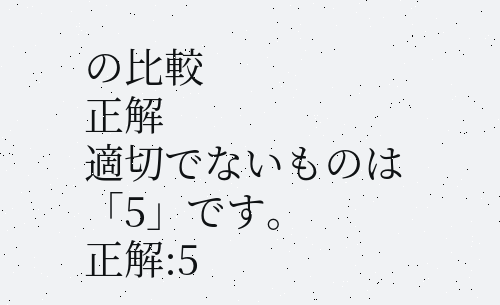の比較
正解
適切でないものは「5」です。
正解:5